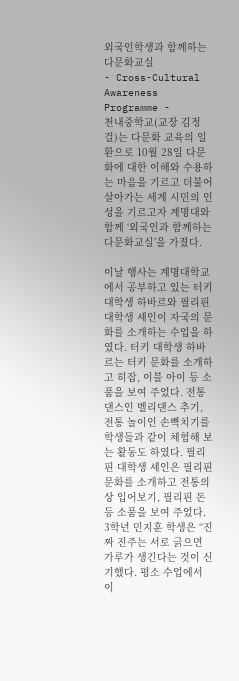외국인학생과 함께하는 다문화교실
- Cross-Cultural Awareness Programme -
천내중학교(교장 김정걸)는 다문화 교육의 일환으로 10월 28일 다문화에 대한 이해와 수용하는 마음을 기르고 더불어 살아가는 세계 시민의 인성을 기르고자 계명대와 함께 ‘외국인과 함께하는 다문화교실’을 가졌다.

이날 행사는 계명대학교에서 공부하고 있는 터키 대학생 하바르와 필리핀 대학생 셰인이 자국의 문화를 소개하는 수업을 하였다. 터키 대학생 하바르는 터키 문화를 소개하고 히잡, 이블 아이 등 소품을 보여 주었다. 전통댄스인 벨리댄스 추기, 전통 놀이인 손뼉치기를 학생들과 같이 체험해 보는 활동도 하였다. 필리핀 대학생 셰인은 필리핀 문화를 소개하고 전통의상 입어보기, 필리핀 돈 등 소품을 보여 주었다. 3학년 민지훈 학생은 “진짜 진주는 서로 긁으면 가루가 생긴다는 것이 신기했다. 평소 수업에서 이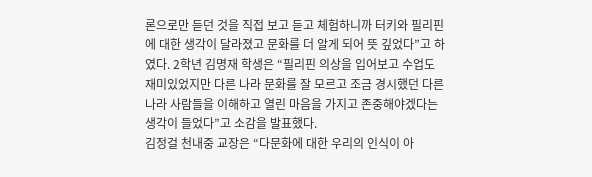론으로만 듣던 것을 직접 보고 듣고 체험하니까 터키와 필리핀에 대한 생각이 달라졌고 문화를 더 알게 되어 뜻 깊었다”고 하였다. 2학년 김명재 학생은 “필리핀 의상을 입어보고 수업도 재미있었지만 다른 나라 문화를 잘 모르고 조금 경시했던 다른 나라 사람들을 이해하고 열린 마음을 가지고 존중해야겠다는 생각이 들었다”고 소감을 발표했다.
김정걸 천내중 교장은 “다문화에 대한 우리의 인식이 아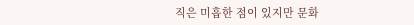직은 미흡한 점이 있지만 문화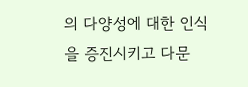의 다양성에 대한 인식을 증진시키고 다문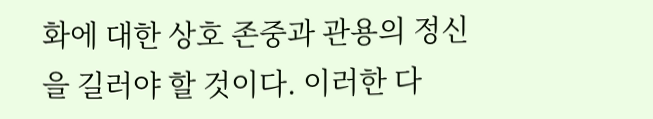화에 대한 상호 존중과 관용의 정신을 길러야 할 것이다. 이러한 다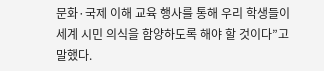문화·국제 이해 교육 행사를 통해 우리 학생들이 세계 시민 의식을 함양하도록 해야 할 것이다”고 말했다.